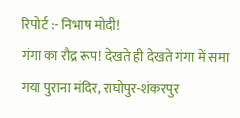रिपोर्ट :- निभाष मोदी!
गंगा का रौद्र रूप! देखते ही देखते गंगा में समा गया पुराना मंदिर, राघोपुर-शंकरपुर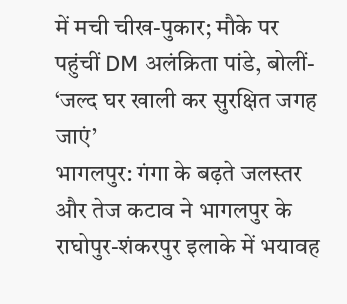में मची चीख-पुकार; मौके पर पहुंचीं DM अलंक्रिता पांडे, बोलीं- ‘जल्द घर खाली कर सुरक्षित जगह जाएं’
भागलपुर: गंगा के बढ़ते जलस्तर और तेज कटाव ने भागलपुर के राघोपुर-शंकरपुर इलाके में भयावह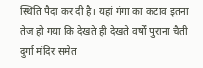स्थिति पैदा कर दी है। यहां गंगा का कटाव इतना तेज हो गया कि देखते ही देखते वर्षों पुराना चैती दुर्गा मंदिर समेत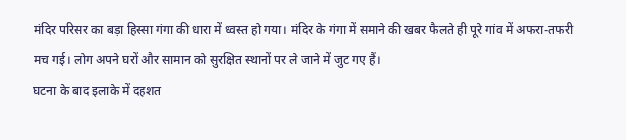मंदिर परिसर का बड़ा हिस्सा गंगा की धारा में ध्वस्त हो गया। मंदिर के गंगा में समाने की खबर फैलते ही पूरे गांव में अफरा-तफरी मच गई। लोग अपने घरों और सामान को सुरक्षित स्थानों पर ले जाने में जुट गए हैं।
घटना के बाद इलाके में दहशत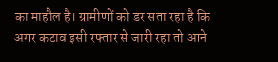का माहौल है। ग्रामीणों को डर सता रहा है कि अगर कटाव इसी रफ्तार से जारी रहा तो आने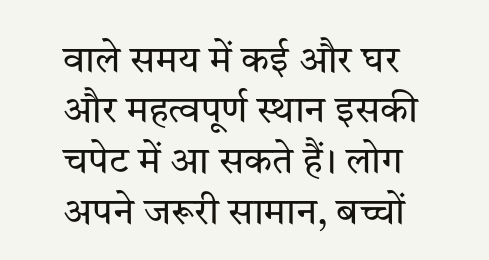वाले समय में कई और घर और महत्वपूर्ण स्थान इसकी चपेट में आ सकते हैं। लोग अपने जरूरी सामान, बच्चों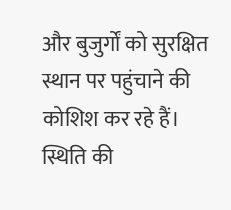और बुजुर्गों को सुरक्षित स्थान पर पहुंचाने की कोशिश कर रहे हैं।
स्थिति की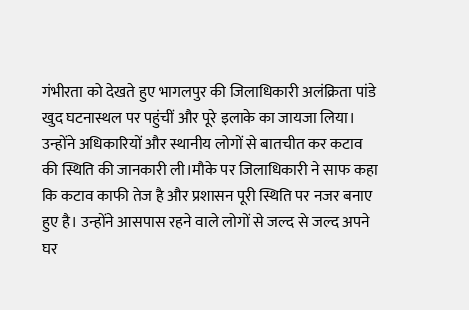गंभीरता को देखते हुए भागलपुर की जिलाधिकारी अलंक्रिता पांडे खुद घटनास्थल पर पहुंचीं और पूरे इलाके का जायजा लिया। उन्होंने अधिकारियों और स्थानीय लोगों से बातचीत कर कटाव की स्थिति की जानकारी ली।मौके पर जिलाधिकारी ने साफ कहा कि कटाव काफी तेज है और प्रशासन पूरी स्थिति पर नजर बनाए हुए है। उन्होंने आसपास रहने वाले लोगों से जल्द से जल्द अपने घर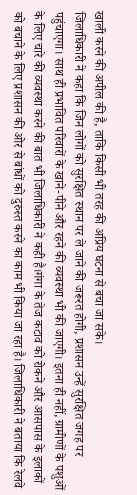खाली करने की अपील की है, ताकि किसी भी तरह की अप्रिय घटना से बचा जा सके।
जिलाधिकारी ने कहा कि जिन लोगों को सुरक्षित स्थान पर ले जाने की जरूरत होगी, प्रशासन उन्हें सुरक्षित जगह पर पहुंचाएगा। साथ ही प्रभावित परिवारों के खाने-पीने और रहने की व्यवस्था भी की जाएगी। इतना ही नहीं, ग्रामीणों के पशुओं के लिए चारे की व्यवस्था करने की बात भी जिलाधिकारी ने कही है।गंगा के तेज कटाव को रोकने और आसपास के इलाकों को बचाने के लिए प्रशासन की ओर से बांधों को दुरुस्त करने का काम भी किया जा रहा है। जिलाधिकारी ने बताया कि रेलवे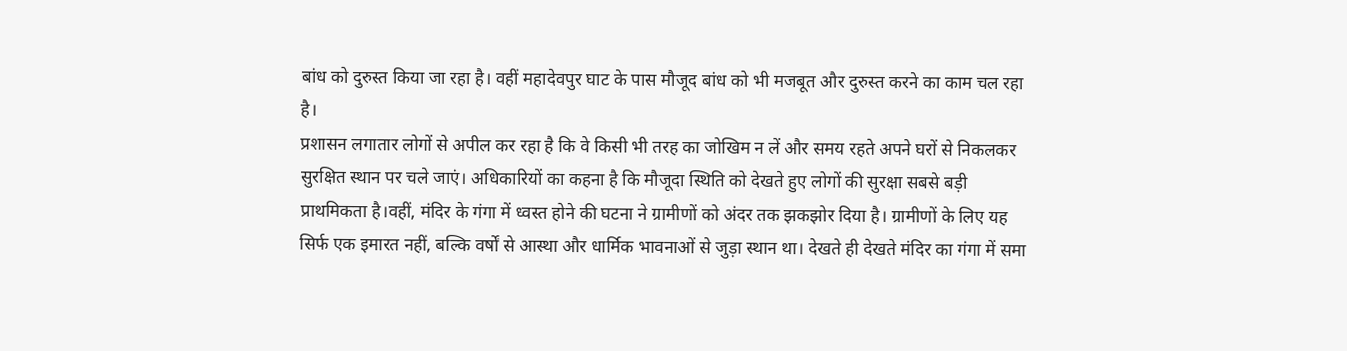बांध को दुरुस्त किया जा रहा है। वहीं महादेवपुर घाट के पास मौजूद बांध को भी मजबूत और दुरुस्त करने का काम चल रहा है।
प्रशासन लगातार लोगों से अपील कर रहा है कि वे किसी भी तरह का जोखिम न लें और समय रहते अपने घरों से निकलकर सुरक्षित स्थान पर चले जाएं। अधिकारियों का कहना है कि मौजूदा स्थिति को देखते हुए लोगों की सुरक्षा सबसे बड़ी प्राथमिकता है।वहीं, मंदिर के गंगा में ध्वस्त होने की घटना ने ग्रामीणों को अंदर तक झकझोर दिया है। ग्रामीणों के लिए यह सिर्फ एक इमारत नहीं, बल्कि वर्षों से आस्था और धार्मिक भावनाओं से जुड़ा स्थान था। देखते ही देखते मंदिर का गंगा में समा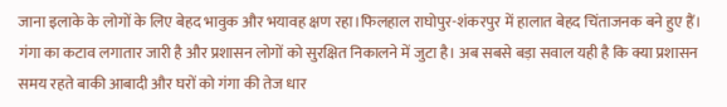जाना इलाके के लोगों के लिए बेहद भावुक और भयावह क्षण रहा।फिलहाल राघोपुर-शंकरपुर में हालात बेहद चिंताजनक बने हुए हैं। गंगा का कटाव लगातार जारी है और प्रशासन लोगों को सुरक्षित निकालने में जुटा है। अब सबसे बड़ा सवाल यही है कि क्या प्रशासन समय रहते बाकी आबादी और घरों को गंगा की तेज धार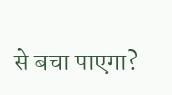से बचा पाएगा?